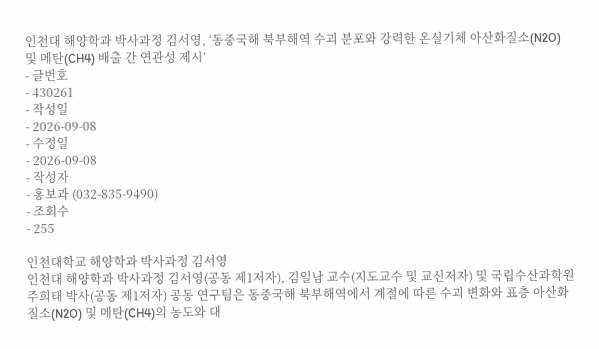인천대 해양학과 박사과정 김서영, ‘동중국해 북부해역 수괴 분포와 강력한 온실기체 아산화질소(N2O) 및 메탄(CH4) 배출 간 연관성 제시’
- 글번호
- 430261
- 작성일
- 2026-09-08
- 수정일
- 2026-09-08
- 작성자
- 홍보과 (032-835-9490)
- 조회수
- 255

인천대학교 해양학과 박사과정 김서영
인천대 해양학과 박사과정 김서영(공동 제1저자), 김일남 교수(지도교수 및 교신저자) 및 국립수산과학원 주희태 박사(공동 제1저자) 공동 연구팀은 동중국해 북부해역에서 계절에 따른 수괴 변화와 표층 아산화질소(N2O) 및 메탄(CH4)의 농도와 대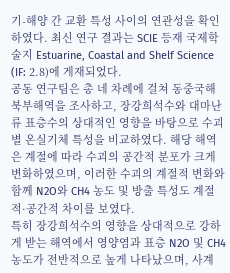기-해양 간 교환 특성 사이의 연관성을 확인하였다. 최신 연구 결과는 SCIE 등재 국제학술지 Estuarine, Coastal and Shelf Science (IF: 2.8)에 게재되었다.
공동 연구팀은 총 네 차례에 걸쳐 동중국해 북부해역을 조사하고, 장강희석수와 대마난류 표층수의 상대적인 영향을 바탕으로 수괴별 온실기체 특성을 비교하였다. 해당 해역은 계절에 따라 수괴의 공간적 분포가 크게 변화하였으며, 이러한 수괴의 계절적 변화와 함께 N2O와 CH4 농도 및 방출 특성도 계절적·공간적 차이를 보였다.
특히 장강희석수의 영향을 상대적으로 강하게 받는 해역에서 영양염과 표층 N2O 및 CH4 농도가 전반적으로 높게 나타났으며, 사계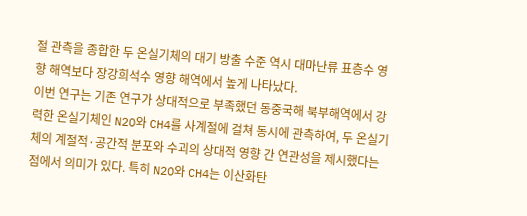절 관측을 종합한 두 온실기체의 대기 방출 수준 역시 대마난류 표층수 영향 해역보다 장강희석수 영향 해역에서 높게 나타났다.
이번 연구는 기존 연구가 상대적으로 부족했던 동중국해 북부해역에서 강력한 온실기체인 N2O와 CH4를 사계절에 걸쳐 동시에 관측하여, 두 온실기체의 계절적·공간적 분포와 수괴의 상대적 영향 간 연관성을 제시했다는 점에서 의미가 있다. 특히 N2O와 CH4는 이산화탄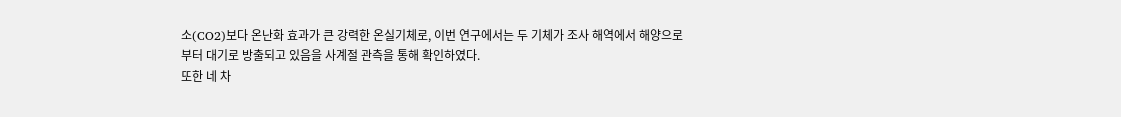소(CO2)보다 온난화 효과가 큰 강력한 온실기체로, 이번 연구에서는 두 기체가 조사 해역에서 해양으로부터 대기로 방출되고 있음을 사계절 관측을 통해 확인하였다.
또한 네 차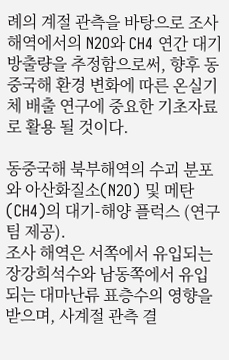례의 계절 관측을 바탕으로 조사 해역에서의 N2O와 CH4 연간 대기 방출량을 추정함으로써, 향후 동중국해 환경 변화에 따른 온실기체 배출 연구에 중요한 기초자료로 활용 될 것이다.

동중국해 북부해역의 수괴 분포와 아산화질소(N2O) 및 메탄(CH4)의 대기-해양 플럭스 (연구팀 제공).
조사 해역은 서쪽에서 유입되는 장강희석수와 남동쪽에서 유입되는 대마난류 표층수의 영향을 받으며, 사계절 관측 결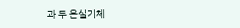과 두 온실기체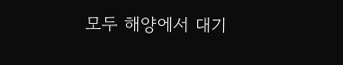모두 해양에서 대기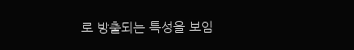로 방출되는 특성을 보임